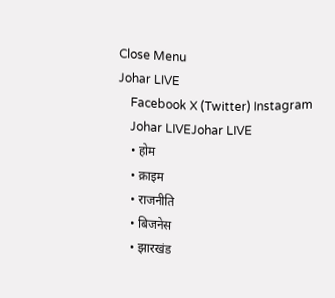Close Menu
Johar LIVE
    Facebook X (Twitter) Instagram
    Johar LIVEJohar LIVE
    • होम
    • क्राइम
    • राजनीति
    • बिजनेस
    • झारखंड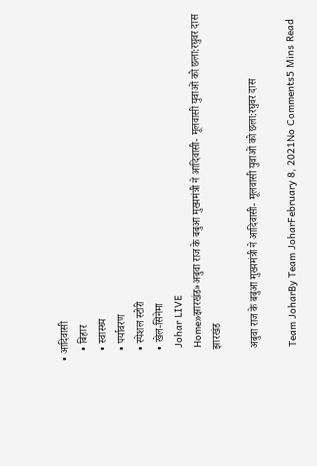• आदिवासी
    • बिहार
    • स्वास्थ्य
    • पर्यावरण
    • स्पेशल स्टोरी
    • खेल-सिनेमा
    Johar LIVE
    Home»झारखंड»अबुवा राज के बबुआ मुख्यमंत्री ने आदिवासी- मूलवासी युवाओं को छला:रघुवर दास
    झारखंड

    अबुवा राज के बबुआ मुख्यमंत्री ने आदिवासी- मूलवासी युवाओं को छला:रघुवर दास

    Team JoharBy Team JoharFebruary 8, 2021No Comments5 Mins Read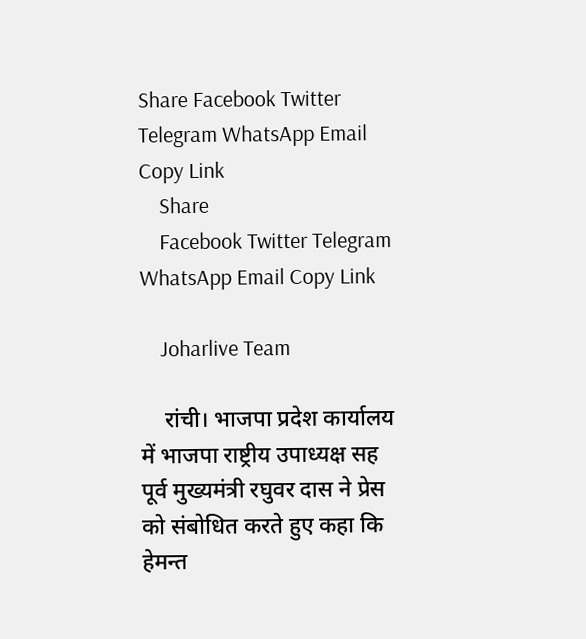Share Facebook Twitter Telegram WhatsApp Email Copy Link
    Share
    Facebook Twitter Telegram WhatsApp Email Copy Link

    Joharlive Team

    रांची। भाजपा प्रदेश कार्यालय में भाजपा राष्ट्रीय उपाध्यक्ष सह पूर्व मुख्यमंत्री रघुवर दास ने प्रेस को संबोधित करते हुए कहा कि हेमन्त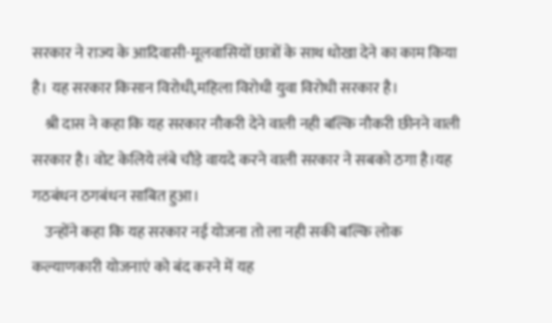सरकार ने राज्य के आदिवासी-मूलवासियों छात्रों के साथ धोखा देने का काम किया है। यह सरकार किसान विरोधी,महिला विरोधी युवा विरोधी सरकार है।
    श्री दास ने कहा कि यह सरकार नौकरी देने वाली नही बल्कि नौकरी छीनने वाली सरकार है। वोट केलिये लंबे चौड़े वायदे करने वाली सरकार ने सबको ठगा है।यह गठबंधन ठगबंधन साबित हुआ।
    उन्होंने कहा कि यह सरकार नई योजना तो ला नही सकी बल्कि लोक कल्याणकारी योजनाएं को बंद करने में यह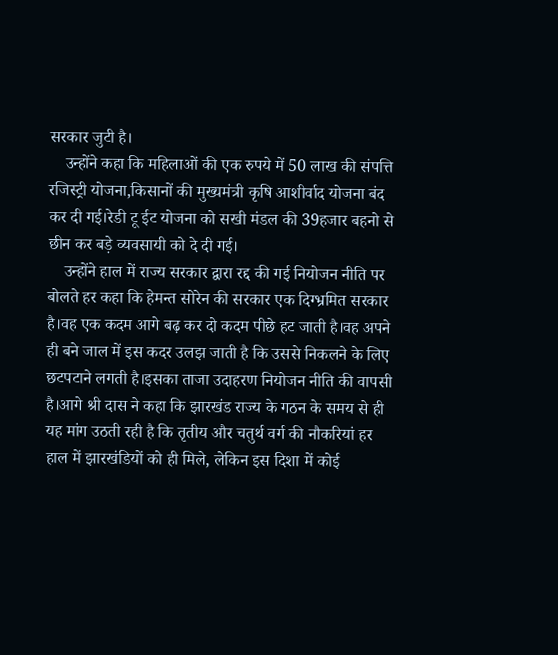सरकार जुटी है।
    उन्होंने कहा कि महिलाओं की एक रुपये में 50 लाख की संपत्ति रजिस्ट्री योजना,किसानों की मुख्यमंत्री कृषि आशीर्वाद योजना बंद कर दी गई।रेडी टू ईट योजना को सखी मंडल की 39हजार बहनो से छीन कर बड़े व्यवसायी को दे दी गई।
    उन्होंने हाल में राज्य सरकार द्वारा रद्द की गई नियोजन नीति पर बोलते हर कहा कि हेमन्त सोरेन की सरकार एक दिग्भ्रमित सरकार है।वह एक कदम आगे बढ़ कर दो कदम पीछे हट जाती है।वह अपने ही बने जाल में इस कदर उलझ जाती है कि उससे निकलने के लिए छटपटाने लगती है।इसका ताजा उदाहरण नियोजन नीति की वापसी है।आगे श्री दास ने कहा कि झारखंड राज्य के गठन के समय से ही यह मांग उठती रही है कि तृतीय और चतुर्थ वर्ग की नौकरियां हर हाल में झारखंडियों को ही मिले, लेकिन इस दिशा में कोई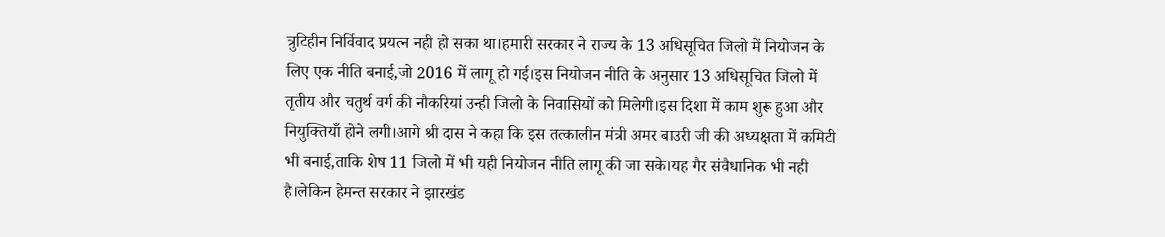त्रुटिहीन निर्विवाद प्रयत्न नही हो सका था।हमारी सरकार ने राज्य के 13 अधिसूचित जिलो में नियोजन के लिए एक नीति बनाई,जो 2016 में लागू हो गई।इस नियोजन नीति के अनुसार 13 अधिसूचित जिलो में तृतीय और चतुर्थ वर्ग की नौकरियां उन्ही जिलो के निवासियों को मिलेगी।इस दिशा में काम शुरू हुआ और नियुक्तियाँ होने लगी।आगे श्री दास ने कहा कि इस तत्कालीन मंत्री अमर बाउरी जी की अध्यक्षता में कमिटी भी बनाई,ताकि शेष 11 जिलो में भी यही नियोजन नीति लागू की जा सके।यह गैर संवैधानिक भी नही है।लेकिन हेमन्त सरकार ने झारखंड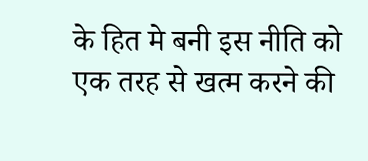के हित मे बनी इस नीति को एक तरह से खत्म करने की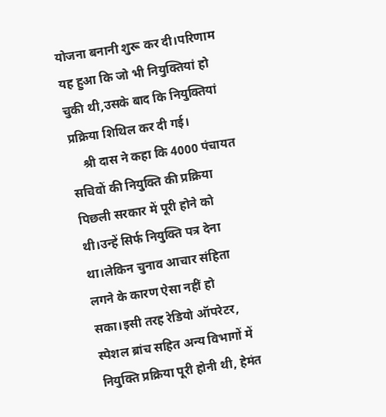योजना बनानी शुरू कर दी।परिणाम यह हुआ कि जो भी नियुक्तियां हो चुकी थी,उसके बाद कि नियुक्तियां प्रक्रिया शिथिल कर दी गई।
    श्री दास ने कहा कि 4000 पंचायत सचिवों की नियुक्ति की प्रक्रिया पिछली सरकार में पूरी होने को थी।उन्हें सिर्फ नियुक्ति पत्र देना था।लेकिन चुनाव आचार संहिता लगने के कारण ऐसा नहीं हो सका।इसी तरह रेडियो ऑपरेटर, स्पेशल ब्रांच सहित अन्य विभागों में नियुक्ति प्रक्रिया पूरी होनी थी, हेमंत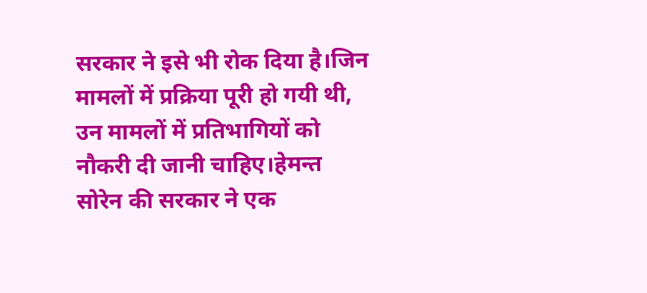सरकार ने इसे भी रोक दिया है।जिन मामलों में प्रक्रिया पूरी हो गयी थी, उन मामलों में प्रतिभागियों को नौकरी दी जानी चाहिए।हेमन्त सोरेन की सरकार ने एक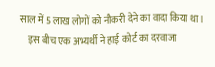साल में 5 लाख लोगों को नौकरी देने का वादा किया था।
    इस बीच एक अभ्यर्थी ने हाई कोर्ट का दरवाजा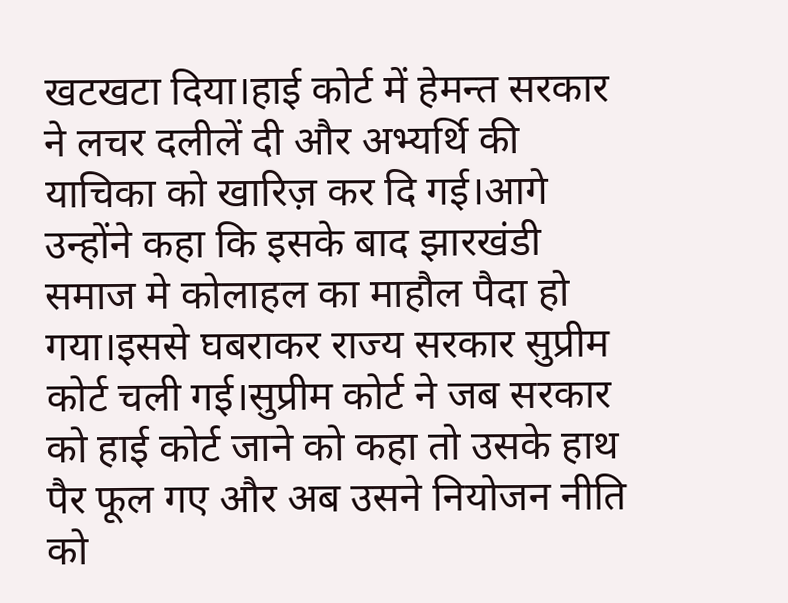खटखटा दिया।हाई कोर्ट में हेमन्त सरकार ने लचर दलीलें दी और अभ्यर्थि की याचिका को खारिज़ कर दि गई।आगे उन्होंने कहा कि इसके बाद झारखंडी समाज मे कोलाहल का माहौल पैदा हो गया।इससे घबराकर राज्य सरकार सुप्रीम कोर्ट चली गई।सुप्रीम कोर्ट ने जब सरकार को हाई कोर्ट जाने को कहा तो उसके हाथ पैर फूल गए और अब उसने नियोजन नीति को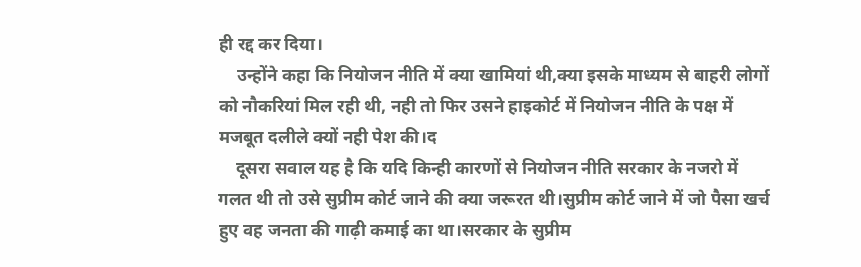ही रद्द कर दिया।
    उन्होंने कहा कि नियोजन नीति में क्या खामियां थी,क्या इसके माध्यम से बाहरी लोगों को नौकरियां मिल रही थी, नही तो फिर उसने हाइकोर्ट में नियोजन नीति के पक्ष में मजबूत दलीले क्यों नही पेश की।द
    दूसरा सवाल यह है कि यदि किन्ही कारणों से नियोजन नीति सरकार के नजरो में गलत थी तो उसे सुप्रीम कोर्ट जाने की क्या जरूरत थी।सुप्रीम कोर्ट जाने में जो पैसा खर्च हुए वह जनता की गाढ़ी कमाई का था।सरकार के सुप्रीम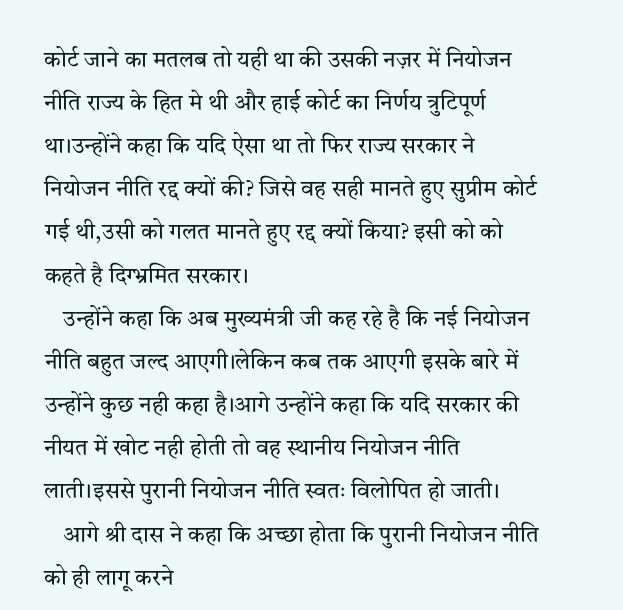कोर्ट जाने का मतलब तो यही था की उसकी नज़र में नियोजन नीति राज्य के हित मे थी और हाई कोर्ट का निर्णय त्रुटिपूर्ण था।उन्होंने कहा कि यदि ऐसा था तो फिर राज्य सरकार ने नियोजन नीति रद्द क्यों की? जिसे वह सही मानते हुए सुप्रीम कोर्ट गई थी,उसी को गलत मानते हुए रद्द क्यों किया? इसी को को कहते है दिग्भ्रमित सरकार।
    उन्होंने कहा कि अब मुख्यमंत्री जी कह रहे है कि नई नियोजन नीति बहुत जल्द आएगी।लेकिन कब तक आएगी इसके बारे में उन्होंने कुछ नही कहा है।आगे उन्होंने कहा कि यदि सरकार की नीयत में खोट नही होती तो वह स्थानीय नियोजन नीति लाती।इससे पुरानी नियोजन नीति स्वतः विलोपित हो जाती।
    आगे श्री दास ने कहा कि अच्छा होता कि पुरानी नियोजन नीति को ही लागू करने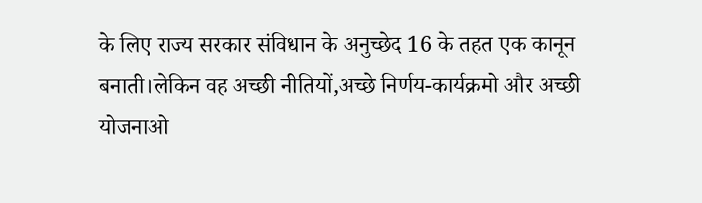के लिए राज्य सरकार संविधान के अनुच्छेद 16 के तहत एक कानून बनाती।लेकिन वह अच्छी नीतियों,अच्छे निर्णय-कार्यक्रमो और अच्छी योजनाओ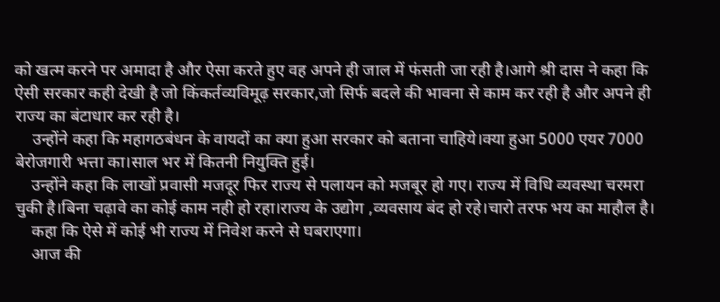को खत्म करने पर अमादा है और ऐसा करते हुए वह अपने ही जाल में फंसती जा रही है।आगे श्री दास ने कहा कि ऐसी सरकार कही देखी है जो किंकर्तव्यविमूढ़ सरकार,जो सिर्फ बदले की भावना से काम कर रही है और अपने ही राज्य का बंटाधार कर रही है।
    उन्होंने कहा कि महागठबंधन के वायदों का क्या हुआ सरकार को बताना चाहिये।क्या हुआ 5000 एयर 7000 बेरोजगारी भत्ता का।साल भर में कितनी नियुक्ति हुई।
    उन्होंने कहा कि लाखों प्रवासी मजदूर फिर राज्य से पलायन को मजबूर हो गए। राज्य में विधि व्यवस्था चरमरा चुकी है।बिना चढ़ावे का कोई काम नही हो रहा।राज्य के उद्योग ,व्यवसाय बंद हो रहे।चारो तरफ भय का माहौल है।
    कहा कि ऐसे में कोई भी राज्य में निवेश करने से घबराएगा।
    आज की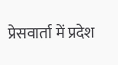प्रेसवार्ता में प्रदेश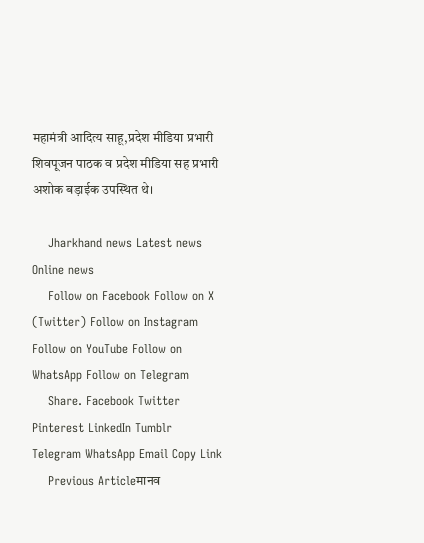महामंत्री आदित्य साहू,प्रदेश मीडिया प्रभारी शिवपूजन पाठक व प्रदेश मीडिया सह प्रभारी अशोक बड़ाईक उपस्थित थे।

    Jharkhand news Latest news Online news
    Follow on Facebook Follow on X (Twitter) Follow on Instagram Follow on YouTube Follow on WhatsApp Follow on Telegram
    Share. Facebook Twitter Pinterest LinkedIn Tumblr Telegram WhatsApp Email Copy Link
    Previous Articleमानव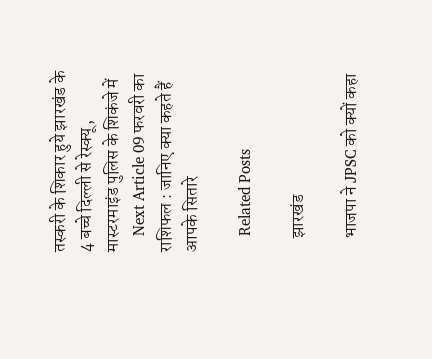तस्करी के शिकार हुये झारखंड के 4 बच्चे दिल्ली से रेस्क्यू, मास्टरमाइंड पुलिस के शिकंजे में
    Next Article 09 फरवरी का राशिफल : जानिए क्या कहते हैं आपके सितारे

    Related Posts

    झारखंड

    भाजपा ने JPSC को क्यों कहा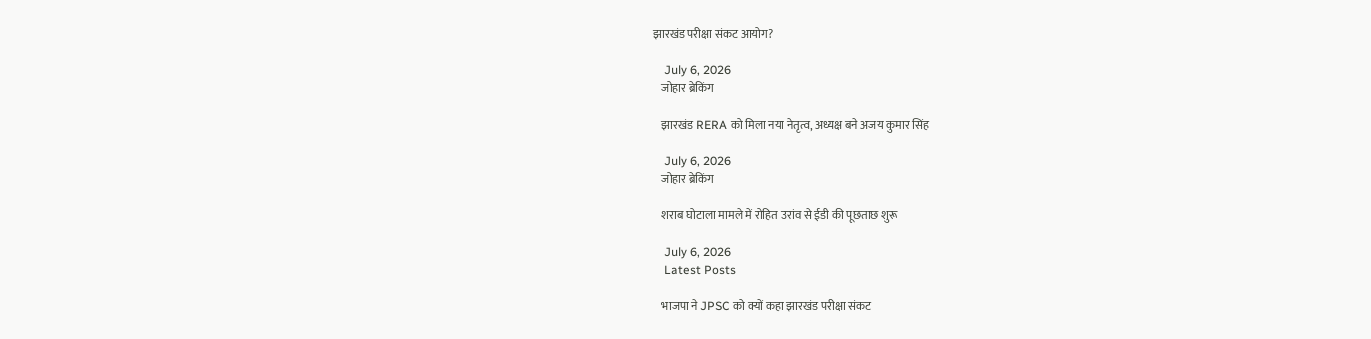झारखंड परीक्षा संकट आयोग?

    July 6, 2026
    जोहार ब्रेकिंग

    झारखंड RERA को मिला नया नेतृत्व, अध्यक्ष बने अजय कुमार सिंह

    July 6, 2026
    जोहार ब्रेकिंग

    शराब घोटाला मामले में रोहित उरांव से ईडी की पूछताछ शुरू

    July 6, 2026
    Latest Posts

    भाजपा ने JPSC को क्यों कहा झारखंड परीक्षा संकट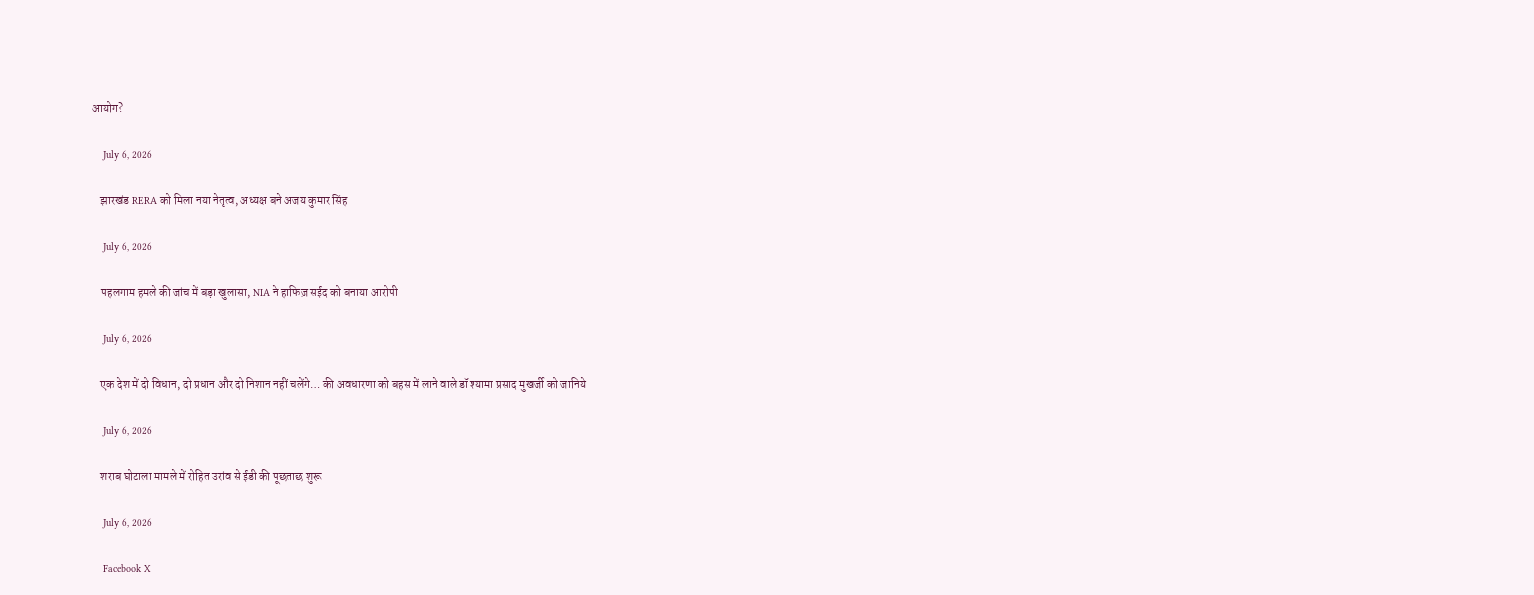आयोग?

    July 6, 2026

    झारखंड RERA को मिला नया नेतृत्व, अध्यक्ष बने अजय कुमार सिंह

    July 6, 2026

    पहलगाम हमले की जांच में बड़ा खुलासा, NIA ने हाफिज़ सईद को बनाया आरोपी

    July 6, 2026

    एक देश में दो विधान, दो प्रधान और दो निशान नहीं चलेंगे… की अवधारणा को बहस में लाने वाले डॉ श्यामा प्रसाद मुखर्जी को जानिये

    July 6, 2026

    शराब घोटाला मामले में रोहित उरांव से ईडी की पूछताछ शुरू

    July 6, 2026

    Facebook X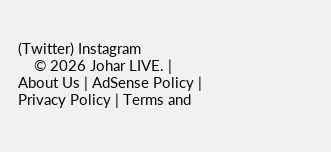(Twitter) Instagram
    © 2026 Johar LIVE. | About Us | AdSense Policy | Privacy Policy | Terms and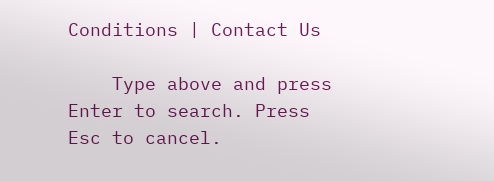Conditions | Contact Us

    Type above and press Enter to search. Press Esc to cancel.